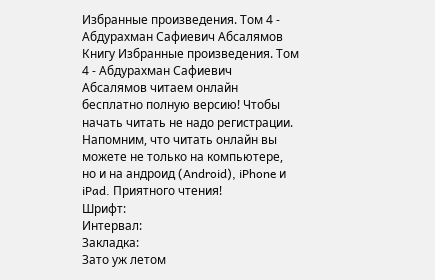Избранные произведения. Том 4 - Абдурахман Сафиевич Абсалямов
Книгу Избранные произведения. Том 4 - Абдурахман Сафиевич Абсалямов читаем онлайн бесплатно полную версию! Чтобы начать читать не надо регистрации. Напомним, что читать онлайн вы можете не только на компьютере, но и на андроид (Android), iPhone и iPad. Приятного чтения!
Шрифт:
Интервал:
Закладка:
Зато уж летом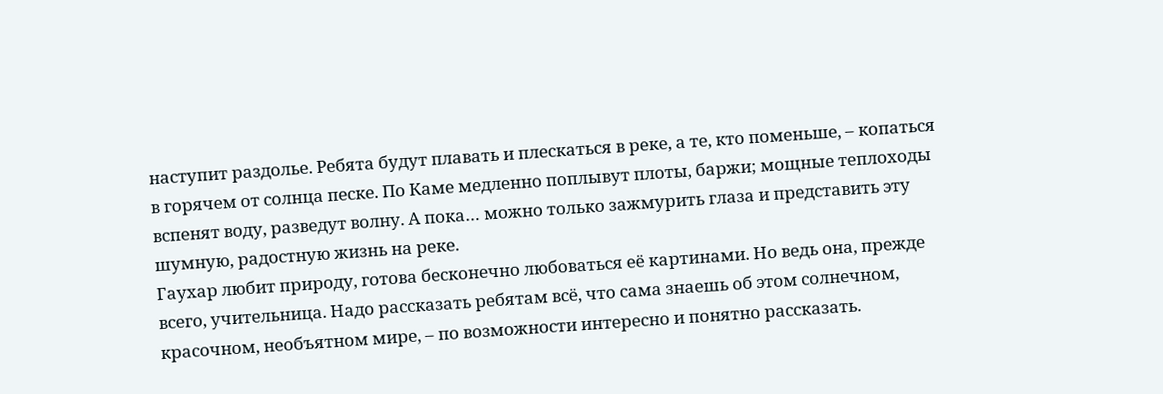наступит раздолье. Ребята будут плавать и плескаться в реке, а те, кто поменьше, – копаться в горячем от солнца песке. По Каме медленно поплывут плоты, баржи; мощные теплоходы вспенят воду, разведут волну. А пока… можно только зажмурить глаза и представить эту шумную, радостную жизнь на реке.
Гаухар любит природу, готова бесконечно любоваться её картинами. Но ведь она, прежде всего, учительница. Надо рассказать ребятам всё, что сама знаешь об этом солнечном, красочном, необъятном мире, – по возможности интересно и понятно рассказать.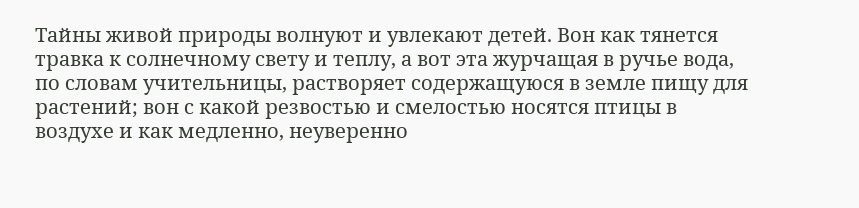Тайны живой природы волнуют и увлекают детей. Вон как тянется травка к солнечному свету и теплу, а вот эта журчащая в ручье вода, по словам учительницы, растворяет содержащуюся в земле пищу для растений; вон с какой резвостью и смелостью носятся птицы в воздухе и как медленно, неуверенно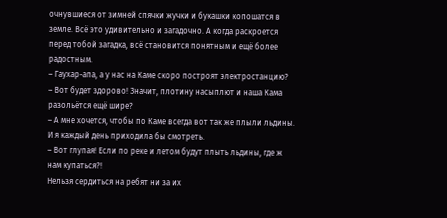очнувшиеся от зимней спячки жучки и букашки копошатся в земле. Всё это удивительно и загадочно. А когда раскроется перед тобой загадка, всё становится понятным и ещё более радостным.
– Гаухар-апа, а у нас на Каме скоро построят электростанцию?
– Вот будет здорово! Значит, плотину насыплют и наша Кама разольётся ещё шире?
– А мне хочется, чтобы по Каме всегда вот так же плыли льдины. И я каждый день приходила бы смотреть.
– Вот глупая! Если по реке и летом будут плыть льдины, где ж нам купаться?!
Нельзя сердиться на ребят ни за их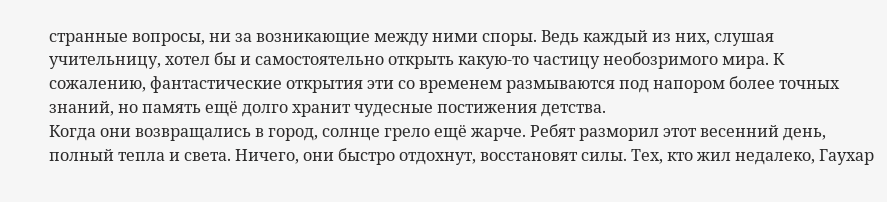странные вопросы, ни за возникающие между ними споры. Ведь каждый из них, слушая учительницу, хотел бы и самостоятельно открыть какую-то частицу необозримого мира. К сожалению, фантастические открытия эти со временем размываются под напором более точных знаний, но память ещё долго хранит чудесные постижения детства.
Когда они возвращались в город, солнце грело ещё жарче. Ребят разморил этот весенний день, полный тепла и света. Ничего, они быстро отдохнут, восстановят силы. Тех, кто жил недалеко, Гаухар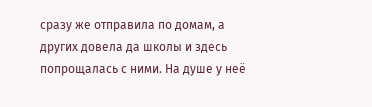сразу же отправила по домам, а других довела да школы и здесь попрощалась с ними. На душе у неё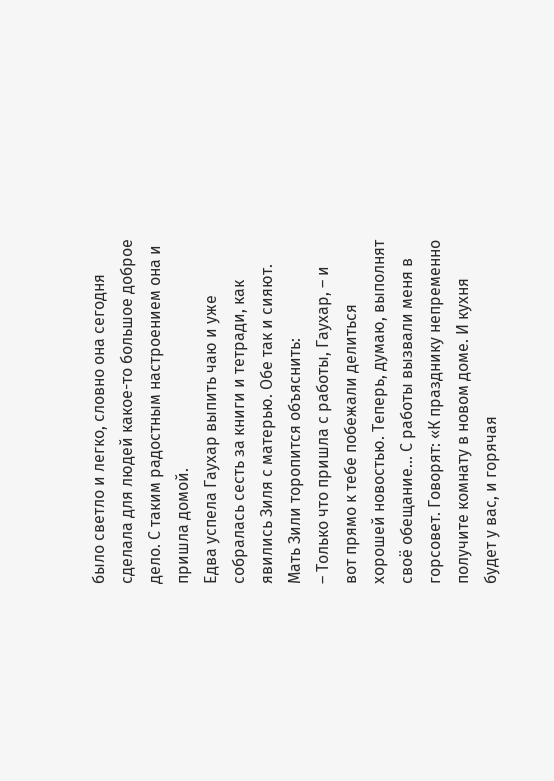было светло и легко, словно она сегодня сделала для людей какое-то большое доброе дело. С таким радостным настроением она и пришла домой.
Едва успела Гаухар выпить чаю и уже собралась сесть за книги и тетради, как явились Зиля с матерью. Обе так и сияют. Мать Зили торопится объяснить:
– Только что пришла с работы, Гаухар, – и вот прямо к тебе побежали делиться хорошей новостью. Теперь, думаю, выполнят своё обещание… С работы вызвали меня в горсовет. Говорят: «К празднику непременно получите комнату в новом доме. И кухня будет у вас, и горячая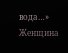вода…»
Женщина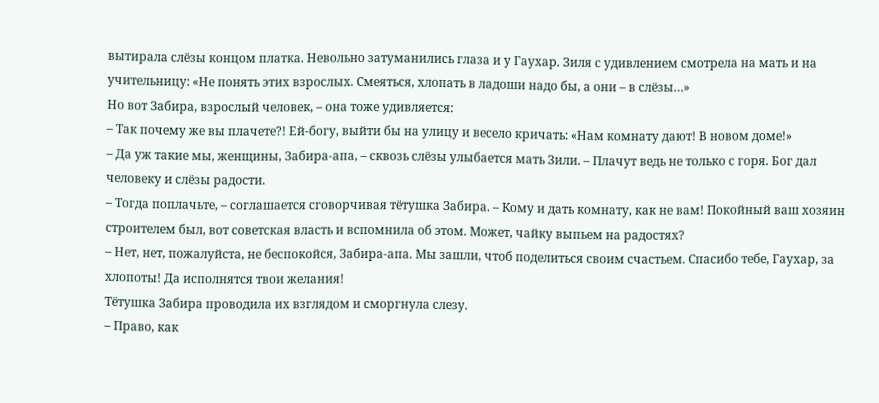вытирала слёзы концом платка. Невольно затуманились глаза и у Гаухар. Зиля с удивлением смотрела на мать и на учительницу: «Не понять этих взрослых. Смеяться, хлопать в ладоши надо бы, а они – в слёзы…»
Но вот Забира, взрослый человек, – она тоже удивляется:
– Так почему же вы плачете?! Ей-богу, выйти бы на улицу и весело кричать: «Нам комнату дают! В новом доме!»
– Да уж такие мы, женщины, Забира-апа, – сквозь слёзы улыбается мать Зили. – Плачут ведь не только с горя. Бог дал человеку и слёзы радости.
– Тогда поплачьте, – соглашается сговорчивая тётушка Забира. – Кому и дать комнату, как не вам! Покойный ваш хозяин строителем был, вот советская власть и вспомнила об этом. Может, чайку выпьем на радостях?
– Нет, нет, пожалуйста, не беспокойся, Забира-апа. Мы зашли, чтоб поделиться своим счастьем. Спасибо тебе, Гаухар, за хлопоты! Да исполнятся твои желания!
Тётушка Забира проводила их взглядом и сморгнула слезу.
– Право, как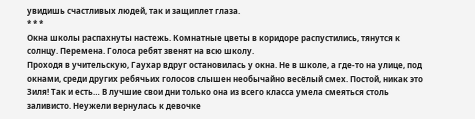увидишь счастливых людей, так и защиплет глаза.
* * *
Окна школы распахнуты настежь. Комнатные цветы в коридоре распустились, тянутся к солнцу. Перемена. Голоса ребят звенят на всю школу.
Проходя в учительскую, Гаухар вдруг остановилась у окна. Не в школе, а где-то на улице, под окнами, среди других ребячьих голосов слышен необычайно весёлый смех. Постой, никак это Зиля! Так и есть… В лучшие свои дни только она из всего класса умела смеяться столь заливисто. Неужели вернулась к девочке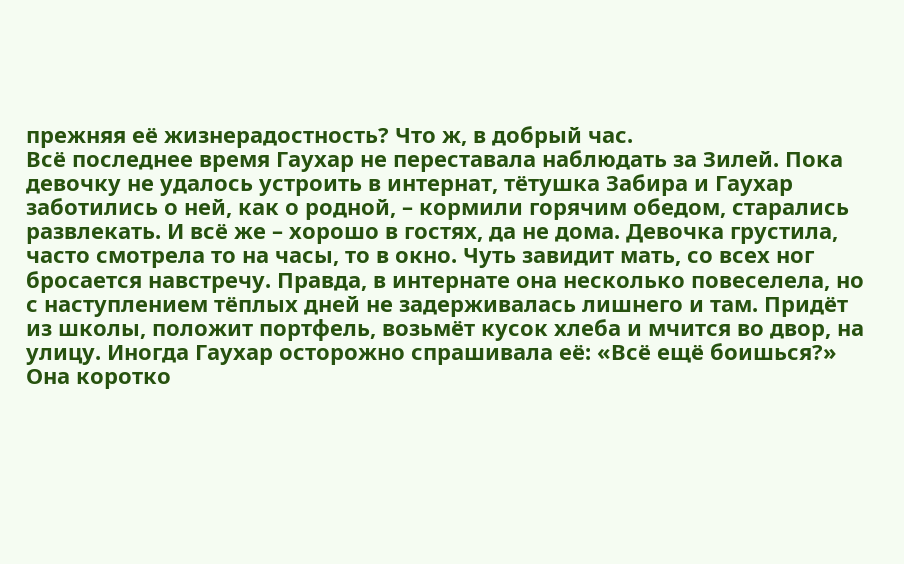прежняя её жизнерадостность? Что ж, в добрый час.
Всё последнее время Гаухар не переставала наблюдать за Зилей. Пока девочку не удалось устроить в интернат, тётушка Забира и Гаухар заботились о ней, как о родной, – кормили горячим обедом, старались развлекать. И всё же – хорошо в гостях, да не дома. Девочка грустила, часто смотрела то на часы, то в окно. Чуть завидит мать, со всех ног бросается навстречу. Правда, в интернате она несколько повеселела, но с наступлением тёплых дней не задерживалась лишнего и там. Придёт из школы, положит портфель, возьмёт кусок хлеба и мчится во двор, на улицу. Иногда Гаухар осторожно спрашивала её: «Всё ещё боишься?» Она коротко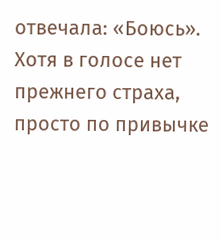отвечала: «Боюсь». Хотя в голосе нет прежнего страха, просто по привычке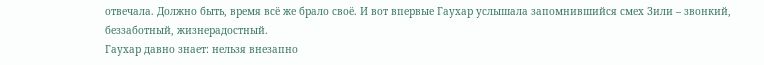отвечала. Должно быть, время всё же брало своё. И вот впервые Гаухар услышала запомнившийся смех Зили – звонкий, беззаботный, жизнерадостный.
Гаухар давно знает: нельзя внезапно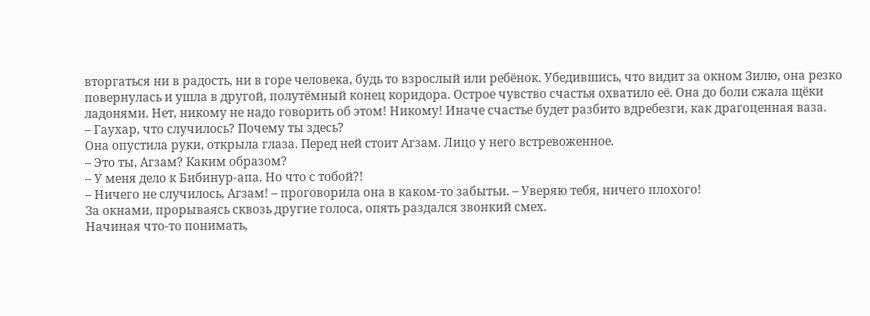вторгаться ни в радость, ни в горе человека, будь то взрослый или ребёнок. Убедившись, что видит за окном Зилю, она резко повернулась и ушла в другой, полутёмный конец коридора. Острое чувство счастья охватило её. Она до боли сжала щёки ладонями. Нет, никому не надо говорить об этом! Никому! Иначе счастье будет разбито вдребезги, как драгоценная ваза.
– Гаухар, что случилось? Почему ты здесь?
Она опустила руки, открыла глаза. Перед ней стоит Агзам. Лицо у него встревоженное.
– Это ты, Агзам? Каким образом?
– У меня дело к Бибинур-апа. Но что с тобой?!
– Ничего не случилось, Агзам! – проговорила она в каком-то забытьи. – Уверяю тебя, ничего плохого!
За окнами, прорываясь сквозь другие голоса, опять раздался звонкий смех.
Начиная что-то понимать,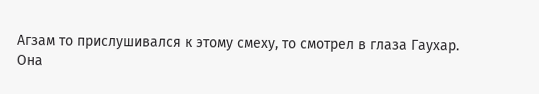Агзам то прислушивался к этому смеху, то смотрел в глаза Гаухар.
Она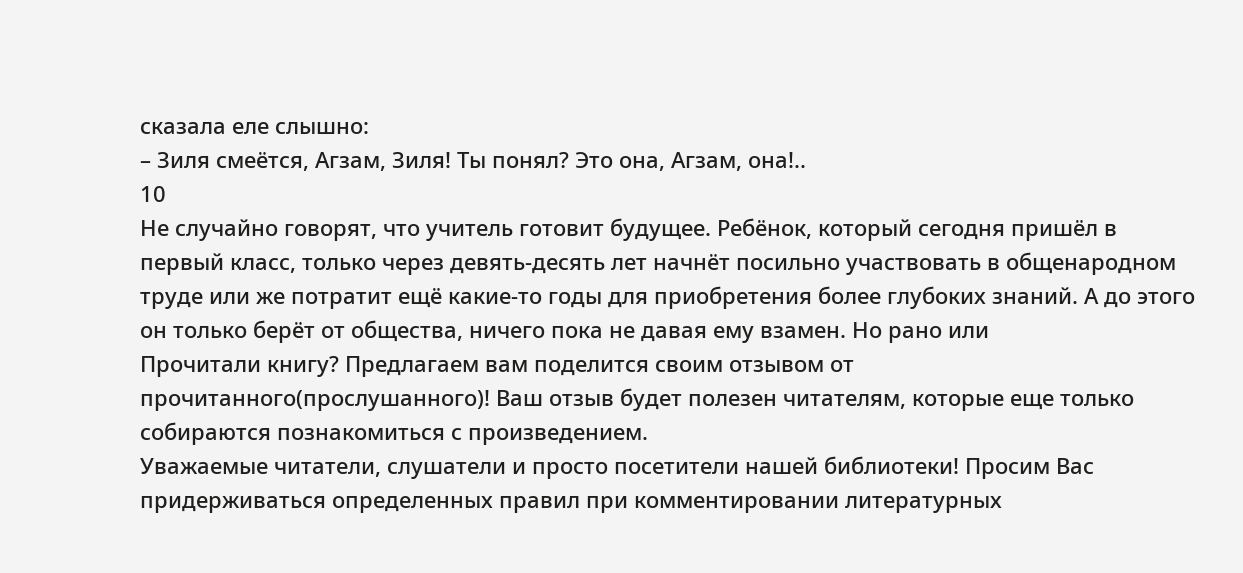сказала еле слышно:
– Зиля смеётся, Агзам, Зиля! Ты понял? Это она, Агзам, она!..
10
Не случайно говорят, что учитель готовит будущее. Ребёнок, который сегодня пришёл в первый класс, только через девять-десять лет начнёт посильно участвовать в общенародном труде или же потратит ещё какие-то годы для приобретения более глубоких знаний. А до этого он только берёт от общества, ничего пока не давая ему взамен. Но рано или
Прочитали книгу? Предлагаем вам поделится своим отзывом от прочитанного(прослушанного)! Ваш отзыв будет полезен читателям, которые еще только собираются познакомиться с произведением.
Уважаемые читатели, слушатели и просто посетители нашей библиотеки! Просим Вас придерживаться определенных правил при комментировании литературных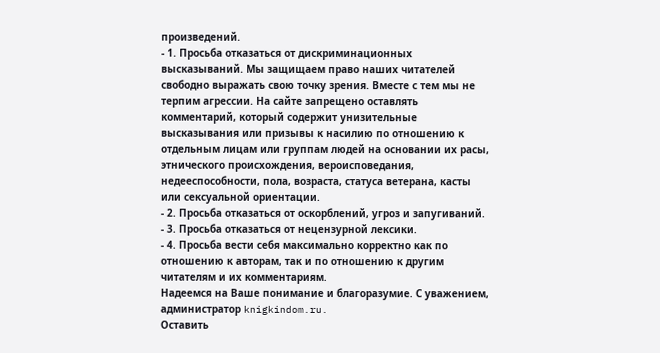произведений.
- 1. Просьба отказаться от дискриминационных высказываний. Мы защищаем право наших читателей свободно выражать свою точку зрения. Вместе с тем мы не терпим агрессии. На сайте запрещено оставлять комментарий, который содержит унизительные высказывания или призывы к насилию по отношению к отдельным лицам или группам людей на основании их расы, этнического происхождения, вероисповедания, недееспособности, пола, возраста, статуса ветерана, касты или сексуальной ориентации.
- 2. Просьба отказаться от оскорблений, угроз и запугиваний.
- 3. Просьба отказаться от нецензурной лексики.
- 4. Просьба вести себя максимально корректно как по отношению к авторам, так и по отношению к другим читателям и их комментариям.
Надеемся на Ваше понимание и благоразумие. С уважением, администратор knigkindom.ru.
Оставить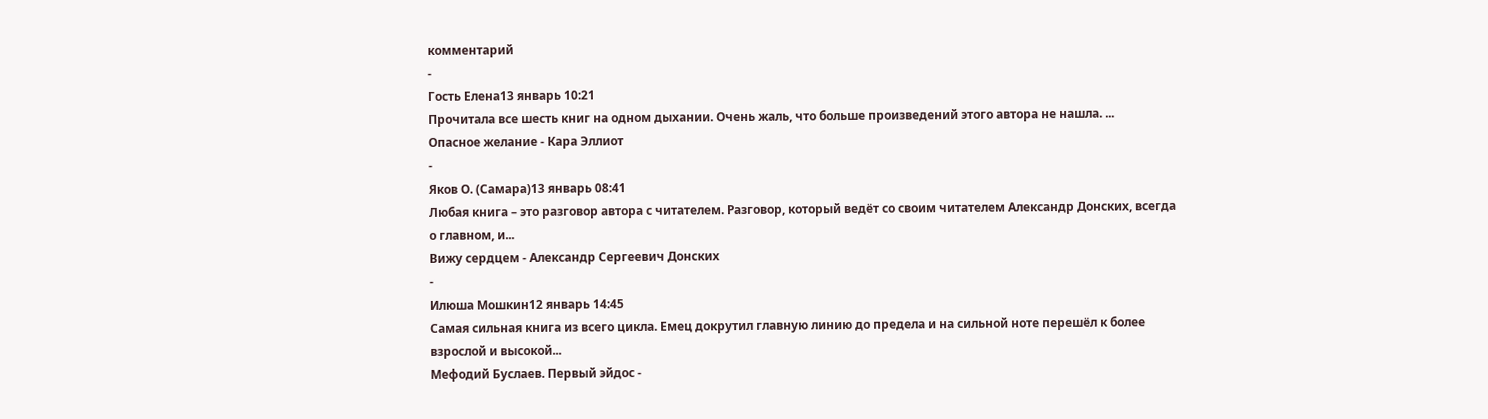комментарий
-
Гость Елена13 январь 10:21
Прочитала все шесть книг на одном дыхании. Очень жаль, что больше произведений этого автора не нашла. ...
Опасное желание - Кара Эллиот
-
Яков О. (Самара)13 январь 08:41
Любая книга – это разговор автора с читателем. Разговор, который ведёт со своим читателем Александр Донских, всегда о главном, и...
Вижу сердцем - Александр Сергеевич Донских
-
Илюша Мошкин12 январь 14:45
Самая сильная книга из всего цикла. Емец докрутил главную линию до предела и на сильной ноте перешёл к более взрослой и высокой...
Мефодий Буслаев. Первый эйдос -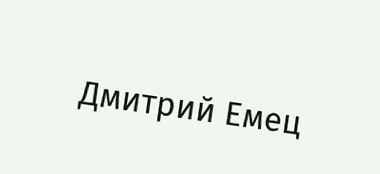Дмитрий Емец